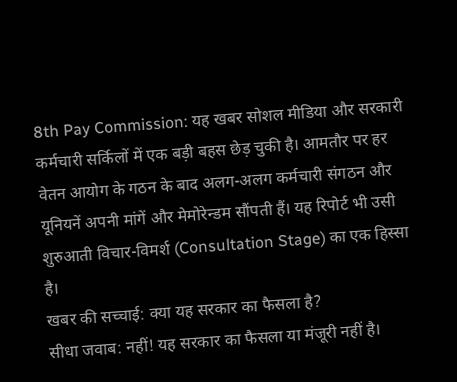8th Pay Commission: यह खबर सोशल मीडिया और सरकारी कर्मचारी सर्किलों में एक बड़ी बहस छेड़ चुकी है। आमतौर पर हर वेतन आयोग के गठन के बाद अलग-अलग कर्मचारी संगठन और यूनियनें अपनी मांगें और मेमोरेन्डम सौंपती हैं। यह रिपोर्ट भी उसी शुरुआती विचार-विमर्श (Consultation Stage) का एक हिस्सा है।
खबर की सच्चाई: क्या यह सरकार का फैसला है?
सीधा जवाब: नहीं! यह सरकार का फैसला या मंजूरी नहीं है।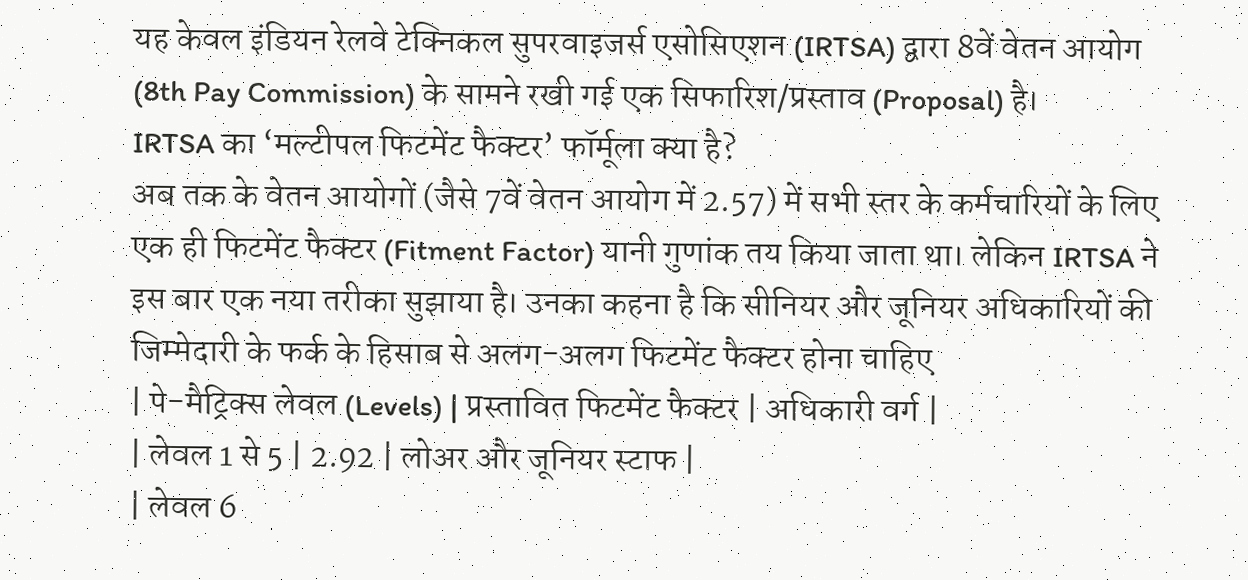यह केवल इंडियन रेलवे टेक्निकल सुपरवाइजर्स एसोसिएशन (IRTSA) द्वारा 8वें वेतन आयोग (8th Pay Commission) के सामने रखी गई एक सिफारिश/प्रस्ताव (Proposal) है।
IRTSA का ‘मल्टीपल फिटमेंट फैक्टर’ फॉर्मूला क्या है?
अब तक के वेतन आयोगों (जैसे 7वें वेतन आयोग में 2.57) में सभी स्तर के कर्मचारियों के लिए एक ही फिटमेंट फैक्टर (Fitment Factor) यानी गुणांक तय किया जाता था। लेकिन IRTSA ने इस बार एक नया तरीका सुझाया है। उनका कहना है कि सीनियर और जूनियर अधिकारियों की जिम्मेदारी के फर्क के हिसाब से अलग-अलग फिटमेंट फैक्टर होना चाहिए
| पे-मैट्रिक्स लेवल (Levels) | प्रस्तावित फिटमेंट फैक्टर | अधिकारी वर्ग |
| लेवल 1 से 5 | 2.92 | लोअर और जूनियर स्टाफ |
| लेवल 6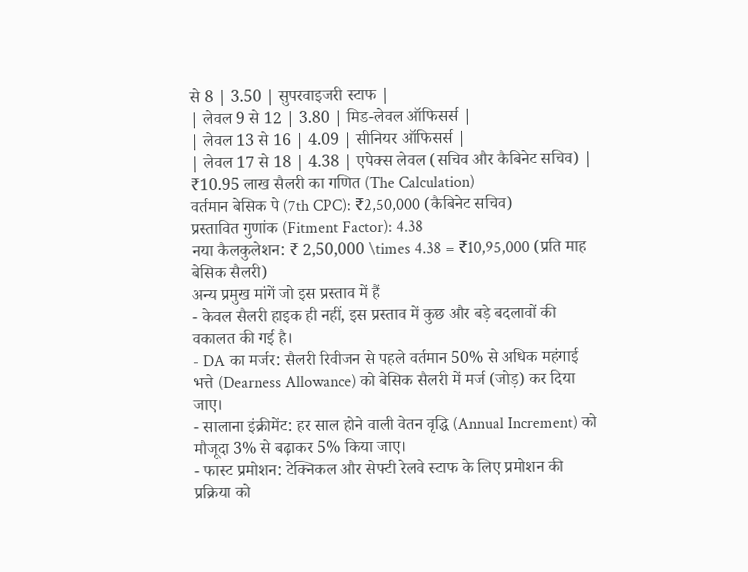से 8 | 3.50 | सुपरवाइजरी स्टाफ |
| लेवल 9 से 12 | 3.80 | मिड-लेवल ऑफिसर्स |
| लेवल 13 से 16 | 4.09 | सीनियर ऑफिसर्स |
| लेवल 17 से 18 | 4.38 | एपेक्स लेवल (सचिव और कैबिनेट सचिव) |
₹10.95 लाख सैलरी का गणित (The Calculation)
वर्तमान बेसिक पे (7th CPC): ₹2,50,000 (कैबिनेट सचिव)
प्रस्तावित गुणांक (Fitment Factor): 4.38
नया कैलकुलेशन: ₹ 2,50,000 \times 4.38 = ₹10,95,000 (प्रति माह बेसिक सैलरी)
अन्य प्रमुख मांगें जो इस प्रस्ताव में हैं
- केवल सैलरी हाइक ही नहीं, इस प्रस्ताव में कुछ और बड़े बदलावों की वकालत की गई है।
- DA का मर्जर: सैलरी रिवीजन से पहले वर्तमान 50% से अधिक महंगाई भत्ते (Dearness Allowance) को बेसिक सैलरी में मर्ज (जोड़) कर दिया जाए।
- सालाना इंक्रीमेंट: हर साल होने वाली वेतन वृद्धि (Annual Increment) को मौजूदा 3% से बढ़ाकर 5% किया जाए।
- फास्ट प्रमोशन: टेक्निकल और सेफ्टी रेलवे स्टाफ के लिए प्रमोशन की प्रक्रिया को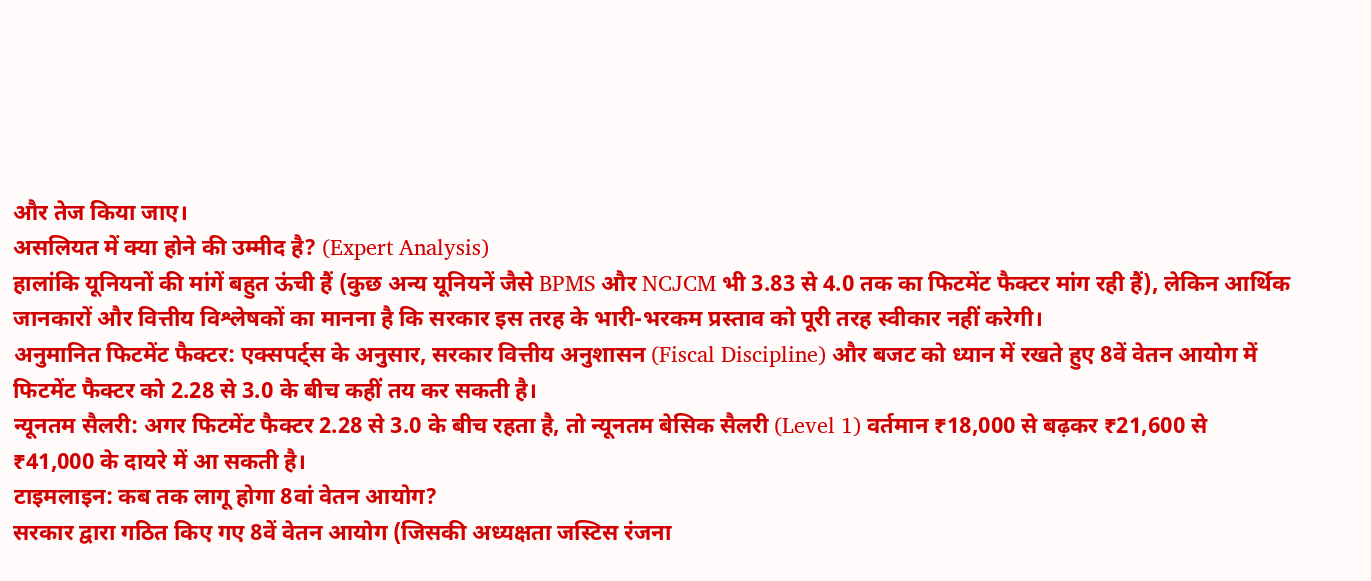और तेज किया जाए।
असलियत में क्या होने की उम्मीद है? (Expert Analysis)
हालांकि यूनियनों की मांगें बहुत ऊंची हैं (कुछ अन्य यूनियनें जैसे BPMS और NCJCM भी 3.83 से 4.0 तक का फिटमेंट फैक्टर मांग रही हैं), लेकिन आर्थिक जानकारों और वित्तीय विश्लेषकों का मानना है कि सरकार इस तरह के भारी-भरकम प्रस्ताव को पूरी तरह स्वीकार नहीं करेगी।
अनुमानित फिटमेंट फैक्टर: एक्सपर्ट्स के अनुसार, सरकार वित्तीय अनुशासन (Fiscal Discipline) और बजट को ध्यान में रखते हुए 8वें वेतन आयोग में फिटमेंट फैक्टर को 2.28 से 3.0 के बीच कहीं तय कर सकती है।
न्यूनतम सैलरी: अगर फिटमेंट फैक्टर 2.28 से 3.0 के बीच रहता है, तो न्यूनतम बेसिक सैलरी (Level 1) वर्तमान ₹18,000 से बढ़कर ₹21,600 से ₹41,000 के दायरे में आ सकती है।
टाइमलाइन: कब तक लागू होगा 8वां वेतन आयोग?
सरकार द्वारा गठित किए गए 8वें वेतन आयोग (जिसकी अध्यक्षता जस्टिस रंजना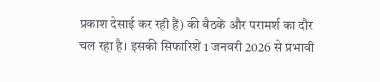प्रकाश देसाई कर रही हैं) की बैठकें और परामर्श का दौर चल रहा है। इसकी सिफारिशें 1 जनवरी 2026 से प्रभावी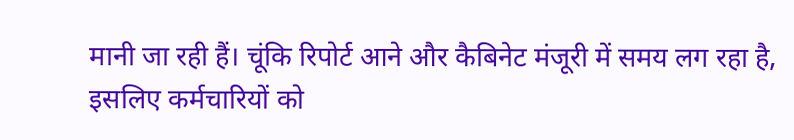मानी जा रही हैं। चूंकि रिपोर्ट आने और कैबिनेट मंजूरी में समय लग रहा है, इसलिए कर्मचारियों को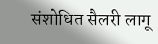संशोधित सैलरी लागू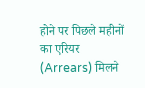होने पर पिछले महीनों का एरियर (Arrears) मिलने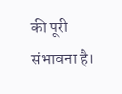की पूरी संभावना है।